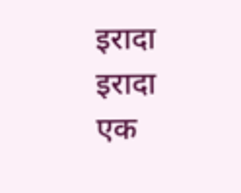इरादा
इरादा
एक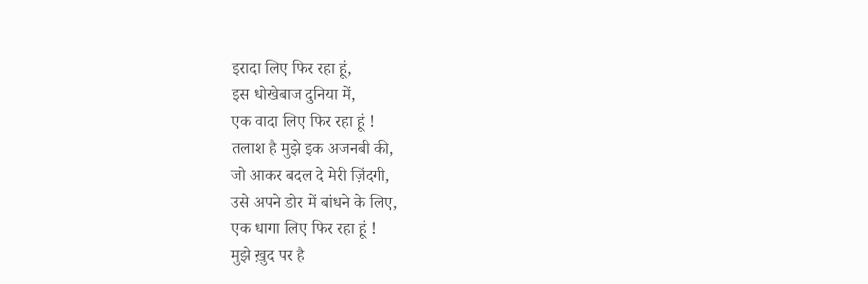इरादा लिए फिर रहा हूं,
इस धोखेबाज दुनिया में,
एक वादा लिए फिर रहा हूं !
तलाश है मुझे इक अजनबी की,
जो आकर बदल दे मेरी ज़िंदगी,
उसे अपने डोर में बांधने के लिए,
एक धागा लिए फिर रहा हूं !
मुझे ख़ुद पर है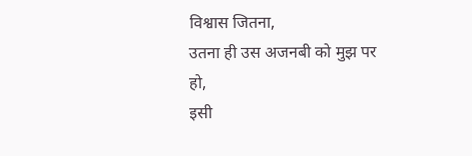विश्वास जितना,
उतना ही उस अजनबी को मुझ पर हो,
इसी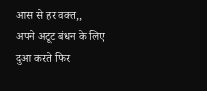आस से हर वक्त,,
अपने अटूट बंधन के लिए
दुआ करते फिर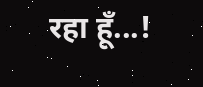रहा हूँ...!